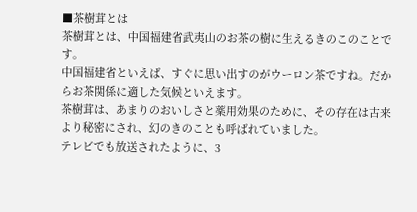■茶樹茸とは
茶樹茸とは、中国福建省武夷山のお茶の樹に生えるきのこのことです。
中国福建省といえば、すぐに思い出すのがウーロン茶ですね。だからお茶関係に適した気候といえます。
茶樹茸は、あまりのおいしさと薬用効果のために、その存在は古来より秘密にされ、幻のきのことも呼ばれていました。
テレビでも放送されたように、3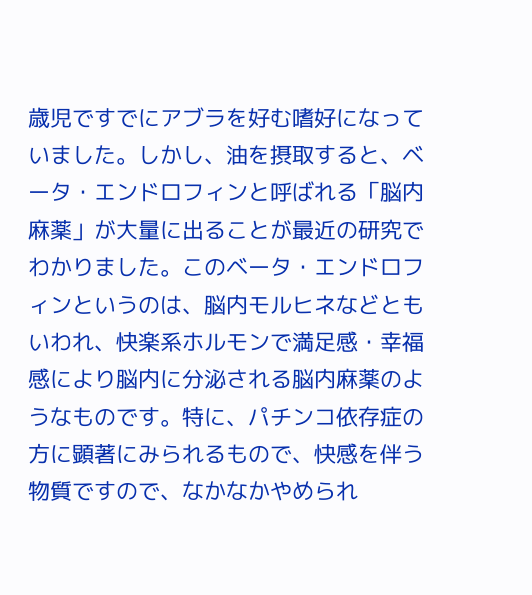歳児ですでにアブラを好む嗜好になっていました。しかし、油を摂取すると、ベータ・エンドロフィンと呼ばれる「脳内麻薬」が大量に出ることが最近の研究でわかりました。このベータ・エンドロフィンというのは、脳内モルヒネなどともいわれ、快楽系ホルモンで満足感・幸福感により脳内に分泌される脳内麻薬のようなものです。特に、パチンコ依存症の方に顕著にみられるもので、快感を伴う物質ですので、なかなかやめられ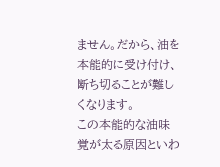ません。だから、油を本能的に受け付け、断ち切ることが難しくなります。
この本能的な油味覚が太る原因といわ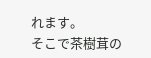れます。
そこで茶樹茸の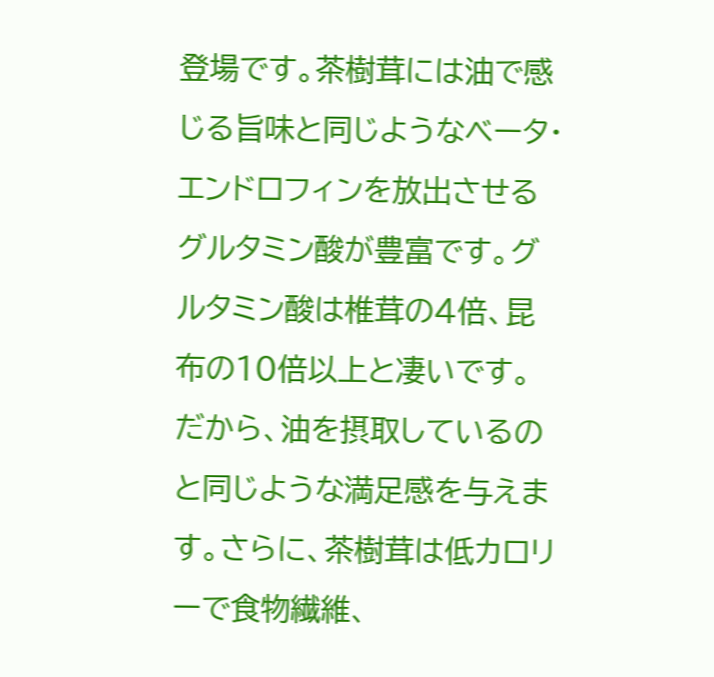登場です。茶樹茸には油で感じる旨味と同じようなベータ・エンドロフィンを放出させるグルタミン酸が豊富です。グルタミン酸は椎茸の4倍、昆布の10倍以上と凄いです。だから、油を摂取しているのと同じような満足感を与えます。さらに、茶樹茸は低カロリーで食物繊維、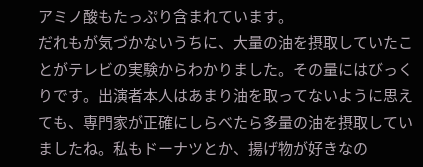アミノ酸もたっぷり含まれています。
だれもが気づかないうちに、大量の油を摂取していたことがテレビの実験からわかりました。その量にはびっくりです。出演者本人はあまり油を取ってないように思えても、専門家が正確にしらべたら多量の油を摂取していましたね。私もドーナツとか、揚げ物が好きなの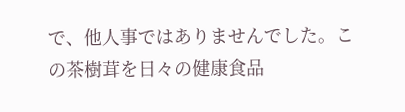で、他人事ではありませんでした。この茶樹茸を日々の健康食品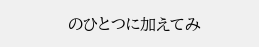のひとつに加えてみ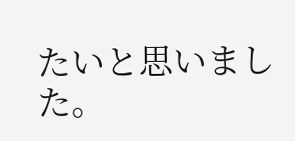たいと思いました。